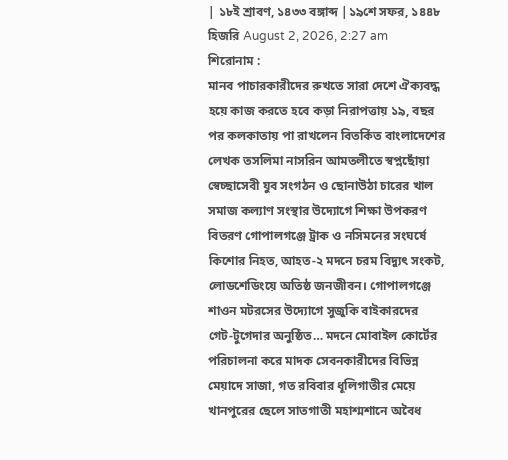| ১৮ই শ্রাবণ, ১৪৩৩ বঙ্গাব্দ |১৯শে সফর, ১৪৪৮ হিজরি August 2, 2026, 2:27 am
শিরোনাম :
মানব পাচারকারীদের রুখতে সারা দেশে ঐক্যবদ্ধ হয়ে কাজ করতে হবে কড়া নিরাপত্তায় ১৯, বছর পর কলকাতায় পা রাখলেন বিতর্কিত বাংলাদেশের লেখক তসলিমা নাসরিন আমতলীতে স্বপ্নছোঁয়া স্বেচ্ছাসেবী যুব সংগঠন ও ছোনাউঠা চারের খাল সমাজ কল্যাণ সংস্থার উদ্যোগে শিক্ষা উপকরণ বিতরণ গোপালগঞ্জে ট্রাক ও নসিমনের সংঘর্ষে কিশোর নিহত, আহত-২ মদনে চরম বিদ্যুৎ সংকট, লোডশেডিংয়ে অতিষ্ঠ জনজীবন। গোপালগঞ্জে শাওন মটরসের উদ্যোগে সুজুকি বাইকারদের গেট-টুগেদার অনুষ্ঠিত… মদনে মোবাইল কোর্টের পরিচালনা করে মাদক সেবনকারীদের বিভিন্ন মেয়াদে সাজা, গত রবিবার ধূলিগাতীর মেয়ে খানপুরের ছেলে সাতগাতী মহাশ্মশানে অবৈধ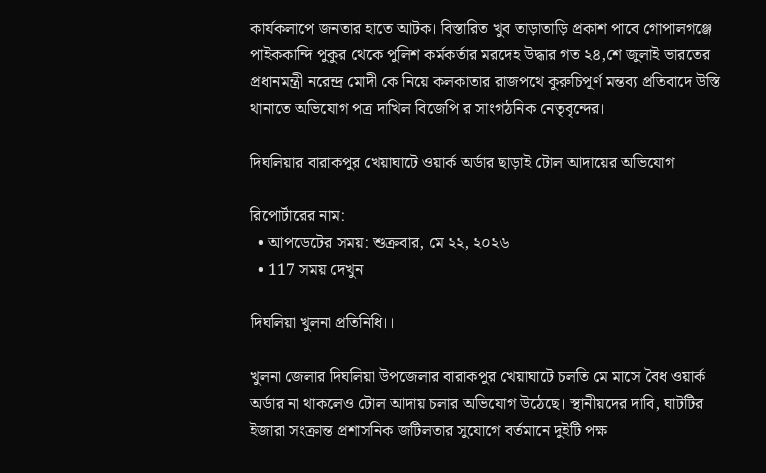কার্যকলাপে জনতার হাতে আটক। বিস্তারিত খুব তাড়াতাড়ি প্রকাশ পাবে গোপালগঞ্জে পাইককান্দি পুকুর থেকে পুলিশ কর্মকর্তার মরদেহ উদ্ধার গত ২৪,শে জুলাই ভারতের প্রধানমন্ত্রী নরেন্দ্র মোদী কে নিয়ে কলকাতার রাজপথে কুরুচিপূর্ণ মন্তব্য প্রতিবাদে উস্তি থানাতে অভিযোগ পত্র দাখিল বিজেপি র সাংগঠনিক নেতৃবৃন্দের।

দিঘলিয়ার বারাকপুর খেয়াঘাটে ওয়ার্ক অর্ডার ছাড়াই টোল আদায়ের অভিযোগ

রিপোর্টারের নাম:
  • আপডেটের সময়: শুক্রবার, মে ২২, ২০২৬
  • 117 সময় দেখুন

দিঘলিয়া খুলনা প্রতিনিধি।।

খুলনা জেলার দিঘলিয়া উপজেলার বারাকপুর খেয়াঘাটে চলতি মে মাসে বৈধ ওয়ার্ক অর্ডার না থাকলেও টোল আদায় চলার অভিযোগ উঠেছে। স্থানীয়দের দাবি, ঘাটটির ইজারা সংক্রান্ত প্রশাসনিক জটিলতার সুযোগে বর্তমানে দুইটি পক্ষ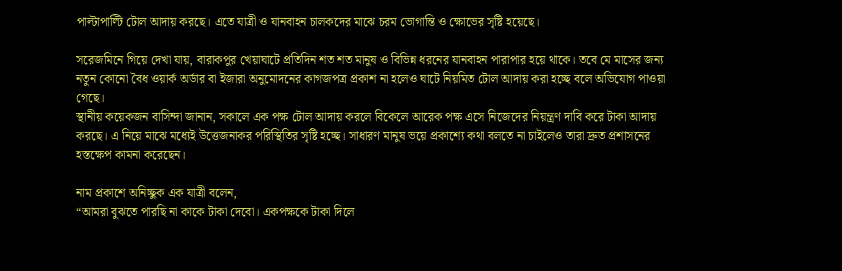পাল্টাপাল্টি টোল আদায় করছে। এতে যাত্রী ও যানবাহন চালকদের মাঝে চরম ভোগান্তি ও ক্ষোভের সৃষ্টি হয়েছে।

সরেজমিনে গিয়ে দেখা যায়, বারাকপুর খেয়াঘাটে প্রতিদিন শত শত মানুষ ও বিভিন্ন ধরনের যানবাহন পারাপার হয়ে থাকে। তবে মে মাসের জন্য নতুন কোনো বৈধ ওয়ার্ক অর্ডার বা ইজারা অনুমোদনের কাগজপত্র প্রকাশ না হলেও ঘাটে নিয়মিত টোল আদায় করা হচ্ছে বলে অভিযোগ পাওয়া গেছে।
স্থানীয় কয়েকজন বাসিন্দা জানান, সকালে এক পক্ষ টোল আদায় করলে বিকেলে আরেক পক্ষ এসে নিজেদের নিয়ন্ত্রণ দাবি করে টাকা আদায় করছে। এ নিয়ে মাঝে মধ্যেই উত্তেজনাকর পরিস্থিতির সৃষ্টি হচ্ছে। সাধারণ মানুষ ভয়ে প্রকাশ্যে কথা বলতে না চাইলেও তারা দ্রুত প্রশাসনের হস্তক্ষেপ কামনা করেছেন।

নাম প্রকাশে অনিচ্ছুক এক যাত্রী বলেন,
“আমরা বুঝতে পারছি না কাকে টাকা দেবো। একপক্ষকে টাকা দিলে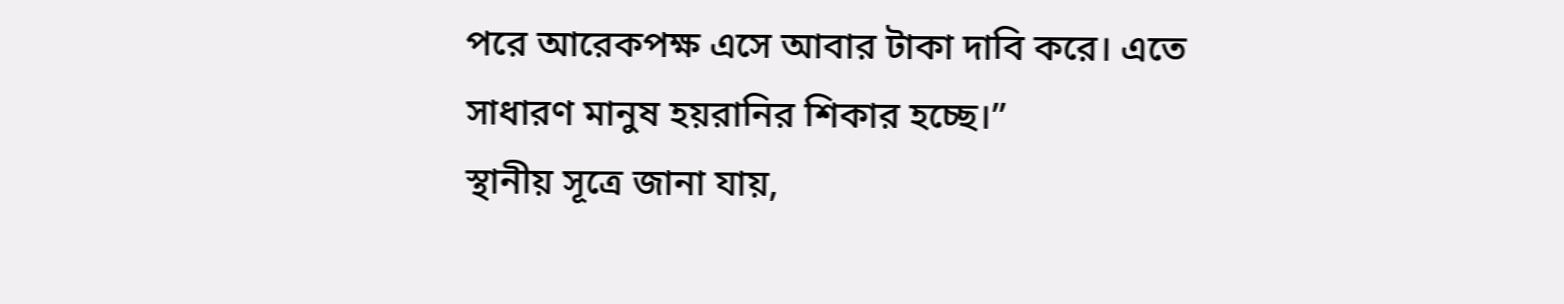পরে আরেকপক্ষ এসে আবার টাকা দাবি করে। এতে সাধারণ মানুষ হয়রানির শিকার হচ্ছে।”
স্থানীয় সূত্রে জানা যায়,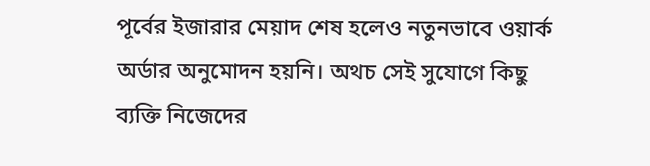পূর্বের ইজারার মেয়াদ শেষ হলেও নতুনভাবে ওয়ার্ক অর্ডার অনুমোদন হয়নি। অথচ সেই সুযোগে কিছু ব্যক্তি নিজেদের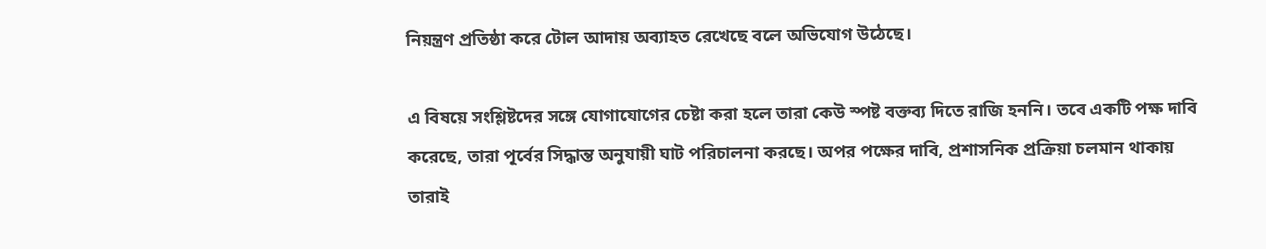নিয়ন্ত্রণ প্রতিষ্ঠা করে টোল আদায় অব্যাহত রেখেছে বলে অভিযোগ উঠেছে।

এ বিষয়ে সংশ্লিষ্টদের সঙ্গে যোগাযোগের চেষ্টা করা হলে তারা কেউ স্পষ্ট বক্তব্য দিতে রাজি হননি। তবে একটি পক্ষ দাবি করেছে, তারা পূর্বের সিদ্ধান্ত অনুযায়ী ঘাট পরিচালনা করছে। অপর পক্ষের দাবি, প্রশাসনিক প্রক্রিয়া চলমান থাকায় তারাই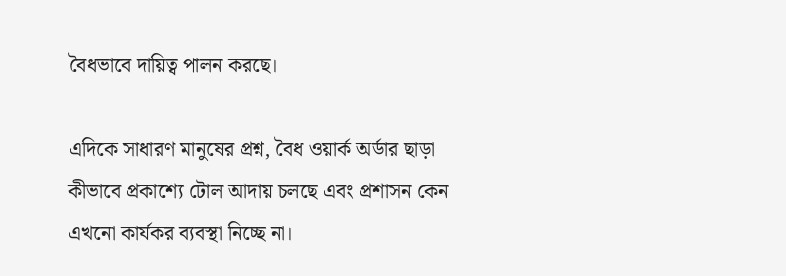বৈধভাবে দায়িত্ব পালন করছে।

এদিকে সাধারণ মানুষের প্রশ্ন, বৈধ ওয়ার্ক অর্ডার ছাড়া কীভাবে প্রকাশ্যে টোল আদায় চলছে এবং প্রশাসন কেন এখনো কার্যকর ব্যবস্থা নিচ্ছে না।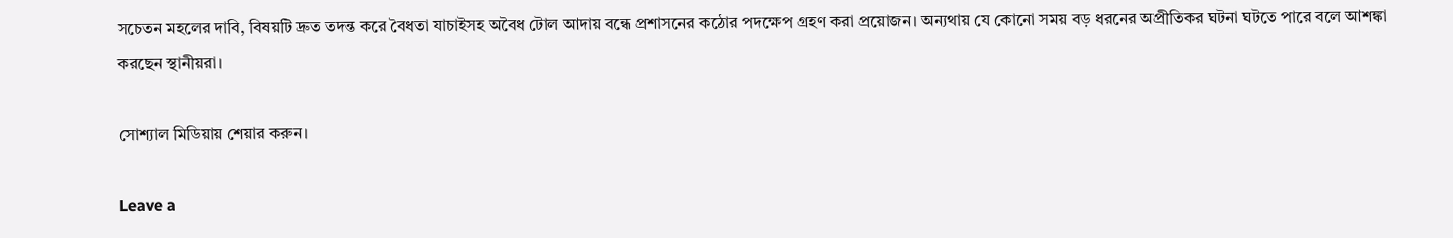সচেতন মহলের দাবি, বিষয়টি দ্রুত তদন্ত করে বৈধতা যাচাইসহ অবৈধ টোল আদায় বন্ধে প্রশাসনের কঠোর পদক্ষেপ গ্রহণ করা প্রয়োজন। অন্যথায় যে কোনো সময় বড় ধরনের অপ্রীতিকর ঘটনা ঘটতে পারে বলে আশঙ্কা করছেন স্থানীয়রা।

সোশ্যাল মিডিয়ায় শেয়ার করুন।

Leave a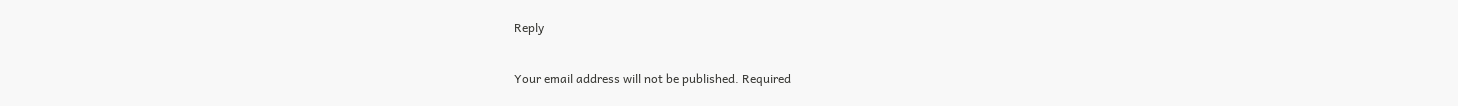Reply

Your email address will not be published. Required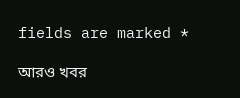fields are marked *

আরও খবর